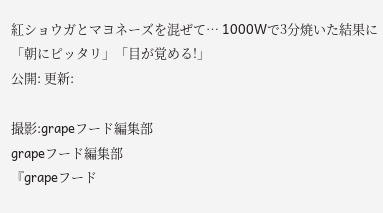紅ショウガとマヨネーズを混ぜて… 1000Wで3分焼いた結果に「朝にピッタリ」「目が覚める!」
公開: 更新:

撮影:grapeフード編集部
grapeフード編集部
『grapeフード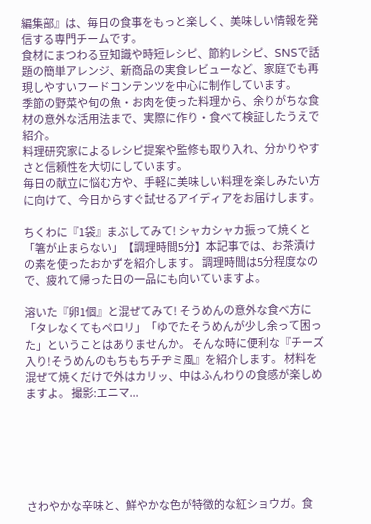編集部』は、毎日の食事をもっと楽しく、美味しい情報を発信する専門チームです。
食材にまつわる豆知識や時短レシピ、節約レシピ、SNSで話題の簡単アレンジ、新商品の実食レビューなど、家庭でも再現しやすいフードコンテンツを中心に制作しています。
季節の野菜や旬の魚・お肉を使った料理から、余りがちな食材の意外な活用法まで、実際に作り・食べて検証したうえで紹介。
料理研究家によるレシピ提案や監修も取り入れ、分かりやすさと信頼性を大切にしています。
毎日の献立に悩む方や、手軽に美味しい料理を楽しみたい方に向けて、今日からすぐ試せるアイディアをお届けします。

ちくわに『1袋』まぶしてみて! シャカシャカ振って焼くと「箸が止まらない」【調理時間5分】本記事では、お茶漬けの素を使ったおかずを紹介します。 調理時間は5分程度なので、疲れて帰った日の一品にも向いていますよ。

溶いた『卵1個』と混ぜてみて! そうめんの意外な食べ方に「タレなくてもペロリ」「ゆでたそうめんが少し余って困った」ということはありませんか。 そんな時に便利な『チーズ入り!そうめんのもちもちチヂミ風』を紹介します。 材料を混ぜて焼くだけで外はカリッ、中はふんわりの食感が楽しめますよ。 撮影:エニマ...






さわやかな辛味と、鮮やかな色が特徴的な紅ショウガ。食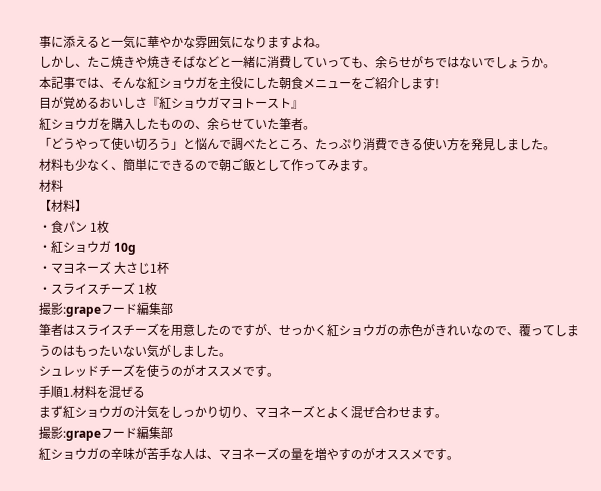事に添えると一気に華やかな雰囲気になりますよね。
しかし、たこ焼きや焼きそばなどと一緒に消費していっても、余らせがちではないでしょうか。
本記事では、そんな紅ショウガを主役にした朝食メニューをご紹介します!
目が覚めるおいしさ『紅ショウガマヨトースト』
紅ショウガを購入したものの、余らせていた筆者。
「どうやって使い切ろう」と悩んで調べたところ、たっぷり消費できる使い方を発見しました。
材料も少なく、簡単にできるので朝ご飯として作ってみます。
材料
【材料】
・食パン 1枚
・紅ショウガ 10g
・マヨネーズ 大さじ1杯
・スライスチーズ 1枚
撮影:grapeフード編集部
筆者はスライスチーズを用意したのですが、せっかく紅ショウガの赤色がきれいなので、覆ってしまうのはもったいない気がしました。
シュレッドチーズを使うのがオススメです。
手順1.材料を混ぜる
まず紅ショウガの汁気をしっかり切り、マヨネーズとよく混ぜ合わせます。
撮影:grapeフード編集部
紅ショウガの辛味が苦手な人は、マヨネーズの量を増やすのがオススメです。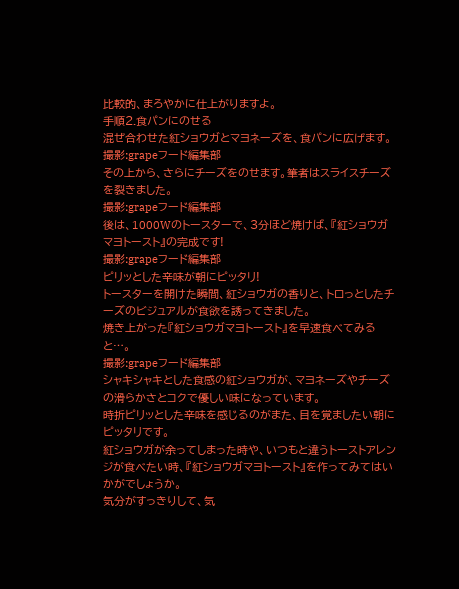比較的、まろやかに仕上がりますよ。
手順2.食パンにのせる
混ぜ合わせた紅ショウガとマヨネーズを、食パンに広げます。
撮影:grapeフード編集部
その上から、さらにチーズをのせます。筆者はスライスチーズを裂きました。
撮影:grapeフード編集部
後は、1000Wのトースターで、3分ほど焼けば、『紅ショウガマヨトースト』の完成です!
撮影:grapeフード編集部
ピリッとした辛味が朝にピッタリ!
トースターを開けた瞬間、紅ショウガの香りと、トロっとしたチーズのビジュアルが食欲を誘ってきました。
焼き上がった『紅ショウガマヨトースト』を早速食べてみると…。
撮影:grapeフード編集部
シャキシャキとした食感の紅ショウガが、マヨネーズやチーズの滑らかさとコクで優しい味になっています。
時折ピリッとした辛味を感じるのがまた、目を覚ましたい朝にピッタリです。
紅ショウガが余ってしまった時や、いつもと違うトーストアレンジが食べたい時、『紅ショウガマヨトースト』を作ってみてはいかがでしょうか。
気分がすっきりして、気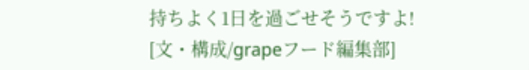持ちよく1日を過ごせそうですよ!
[文・構成/grapeフード編集部]